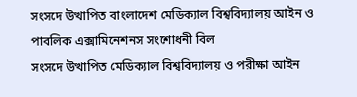সংসদে উত্থাপিত বাংলাদেশ মেডিক্যাল বিশ্ববিদ্যালয় আইন ও পাবলিক এক্সামিনেশনস সংশোধনী বিল
সংসদে উত্থাপিত মেডিক্যাল বিশ্ববিদ্যালয় ও পরীক্ষা আইন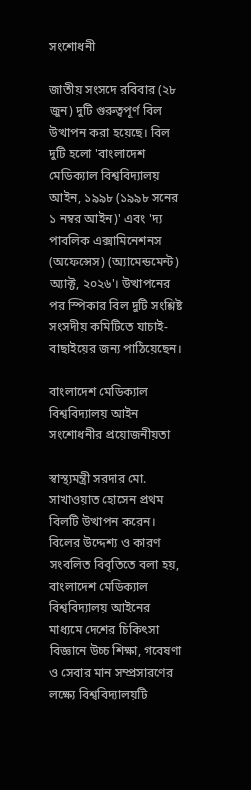সংশোধনী

জাতীয় সংসদে রবিবার (২৮ জুন) দুটি গুরুত্বপূর্ণ বিল উত্থাপন করা হয়েছে। বিল দুটি হলো 'বাংলাদেশ মেডিক্যাল বিশ্ববিদ্যালয় আইন, ১৯৯৮ (১৯৯৮ সনের ১ নম্বর আইন)' এবং 'দ্য পাবলিক এক্সামিনেশনস (অফেন্সেস) (অ্যামেন্ডমেন্ট) অ্যাক্ট, ২০২৬'। উত্থাপনের পর স্পিকার বিল দুটি সংশ্লিষ্ট সংসদীয় কমিটিতে যাচাই-বাছাইয়ের জন্য পাঠিয়েছেন।

বাংলাদেশ মেডিক্যাল বিশ্ববিদ্যালয় আইন সংশোধনীর প্রয়োজনীয়তা

স্বাস্থ্যমন্ত্রী সরদার মো. সাখাওয়াত হোসেন প্রথম বিলটি উত্থাপন করেন। বিলের উদ্দেশ্য ও কারণ সংবলিত বিবৃতিতে বলা হয়, বাংলাদেশ মেডিক্যাল বিশ্ববিদ্যালয় আইনের মাধ্যমে দেশের চিকিৎসা বিজ্ঞানে উচ্চ শিক্ষা, গবেষণা ও সেবার মান সম্প্রসারণের লক্ষ্যে বিশ্ববিদ্যালয়টি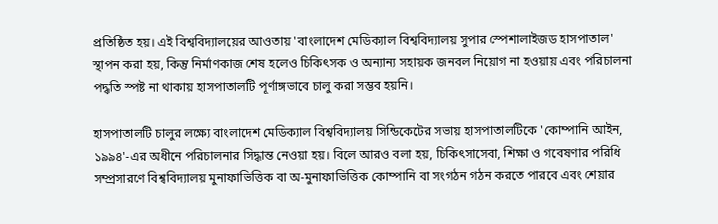প্রতিষ্ঠিত হয়। এই বিশ্ববিদ্যালয়ের আওতায় 'বাংলাদেশ মেডিক্যাল বিশ্ববিদ্যালয় সুপার স্পেশালাইজড হাসপাতাল' স্থাপন করা হয়, কিন্তু নির্মাণকাজ শেষ হলেও চিকিৎসক ও অন্যান্য সহায়ক জনবল নিয়োগ না হওয়ায় এবং পরিচালনা পদ্ধতি স্পষ্ট না থাকায় হাসপাতালটি পূর্ণাঙ্গভাবে চালু করা সম্ভব হয়নি।

হাসপাতালটি চালুর লক্ষ্যে বাংলাদেশ মেডিক্যাল বিশ্ববিদ্যালয় সিন্ডিকেটের সভায় হাসপাতালটিকে 'কোম্পানি আইন, ১৯৯৪'-এর অধীনে পরিচালনার সিদ্ধান্ত নেওয়া হয়। বিলে আরও বলা হয়, চিকিৎসাসেবা, শিক্ষা ও গবেষণার পরিধি সম্প্রসারণে বিশ্ববিদ্যালয় মুনাফাভিত্তিক বা অ-মুনাফাভিত্তিক কোম্পানি বা সংগঠন গঠন করতে পারবে এবং শেয়ার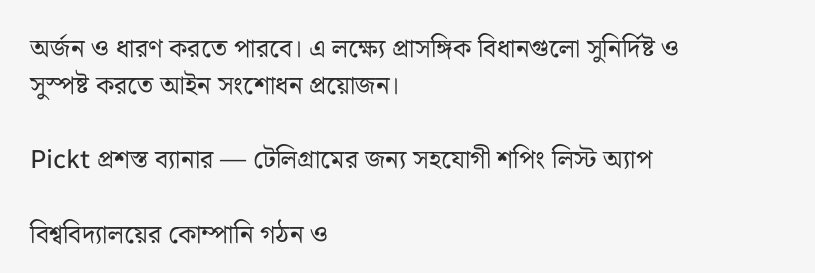অর্জন ও ধারণ করতে পারবে। এ লক্ষ্যে প্রাসঙ্গিক বিধানগুলো সুনির্দিষ্ট ও সুস্পষ্ট করতে আইন সংশোধন প্রয়োজন।

Pickt প্রশস্ত ব্যানার — টেলিগ্রামের জন্য সহযোগী শপিং লিস্ট অ্যাপ

বিশ্ববিদ্যালয়ের কোম্পানি গঠন ও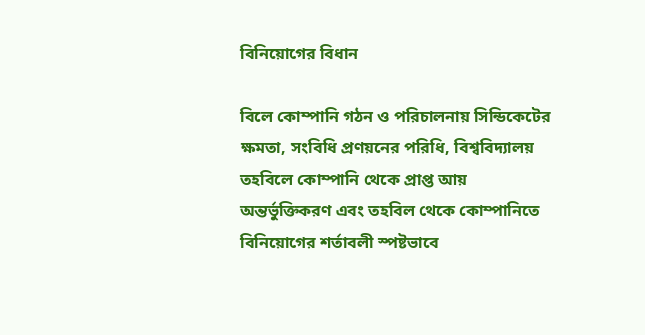বিনিয়োগের বিধান

বিলে কোম্পানি গঠন ও পরিচালনায় সিন্ডিকেটের ক্ষমতা, সংবিধি প্রণয়নের পরিধি, বিশ্ববিদ্যালয় তহবিলে কোম্পানি থেকে প্রাপ্ত আয় অন্তর্ভুক্তিকরণ এবং তহবিল থেকে কোম্পানিতে বিনিয়োগের শর্তাবলী স্পষ্টভাবে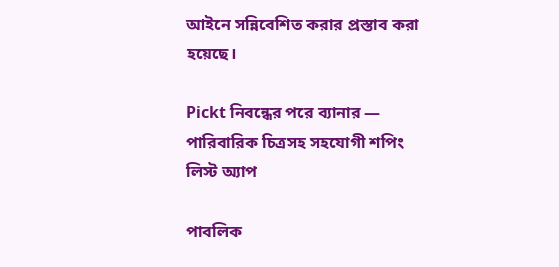আইনে সন্নিবেশিত করার প্রস্তাব করা হয়েছে।

Pickt নিবন্ধের পরে ব্যানার — পারিবারিক চিত্রসহ সহযোগী শপিং লিস্ট অ্যাপ

পাবলিক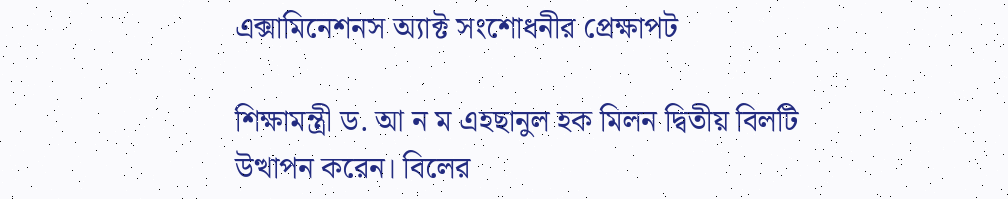এক্সামিনেশনস অ্যাক্ট সংশোধনীর প্রেক্ষাপট

শিক্ষামন্ত্রী ড. আ ন ম এহছানুল হক মিলন দ্বিতীয় বিলটি উত্থাপন করেন। বিলের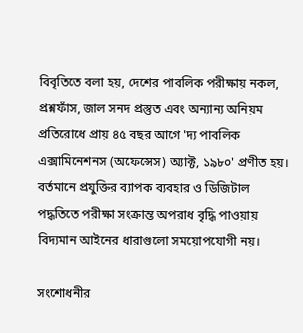বিবৃতিতে বলা হয়, দেশের পাবলিক পরীক্ষায় নকল, প্রশ্নফাঁস, জাল সনদ প্রস্তুত এবং অন্যান্য অনিয়ম প্রতিরোধে প্রায় ৪৫ বছর আগে 'দ্য পাবলিক এক্সামিনেশনস (অফেন্সেস) অ্যাক্ট, ১৯৮০' প্রণীত হয়। বর্তমানে প্রযুক্তির ব্যাপক ব্যবহার ও ডিজিটাল পদ্ধতিতে পরীক্ষা সংক্রান্ত অপরাধ বৃদ্ধি পাওয়ায় বিদ্যমান আইনের ধারাগুলো সময়োপযোগী নয়।

সংশোধনীর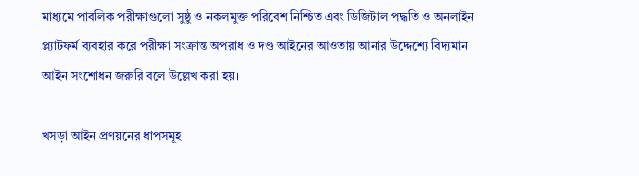মাধ্যমে পাবলিক পরীক্ষাগুলো সুষ্ঠু ও নকলমুক্ত পরিবেশ নিশ্চিত এবং ডিজিটাল পদ্ধতি ও অনলাইন প্ল্যাটফর্ম ব্যবহার করে পরীক্ষা সংক্রান্ত অপরাধ ও দণ্ড আইনের আওতায় আনার উদ্দেশ্যে বিদ্যমান আইন সংশোধন জরুরি বলে উল্লেখ করা হয়।

খসড়া আইন প্রণয়নের ধাপসমূহ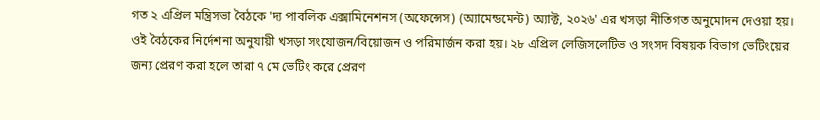গত ২ এপ্রিল মন্ত্রিসভা বৈঠকে 'দ্য পাবলিক এক্সামিনেশনস (অফেন্সেস) (অ্যামেন্ডমেন্ট) অ্যাক্ট, ২০২৬' এর খসড়া নীতিগত অনুমোদন দেওয়া হয়। ওই বৈঠকের নির্দেশনা অনুযায়ী খসড়া সংযোজন/বিয়োজন ও পরিমার্জন করা হয়। ২৮ এপ্রিল লেজিসলেটিভ ও সংসদ বিষয়ক বিভাগ ভেটিংয়ের জন্য প্রেরণ করা হলে তারা ৭ মে ভেটিং করে প্রেরণ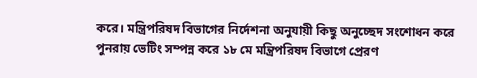করে। মন্ত্রিপরিষদ বিভাগের নির্দেশনা অনুযায়ী কিছু অনুচ্ছেদ সংশোধন করে পুনরায় ভেটিং সম্পন্ন করে ১৮ মে মন্ত্রিপরিষদ বিভাগে প্রেরণ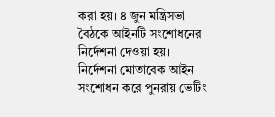করা হয়। ৪ জুন মন্ত্রিসভা বৈঠকে আইনটি সংশোধনের নির্দেশনা দেওয়া হয়। নির্দেশনা মোতাবেক আইন সংশোধন করে পুনরায় ভেটিং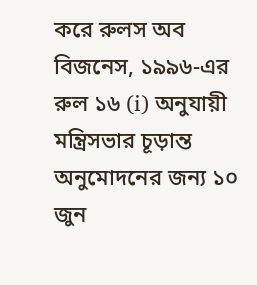করে রুলস অব বিজনেস, ১৯৯৬-এর রুল ১৬ (i) অনুযায়ী মন্ত্রিসভার চূড়ান্ত অনুমোদনের জন্য ১০ জুন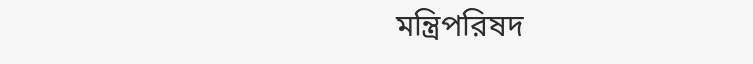মন্ত্রিপরিষদ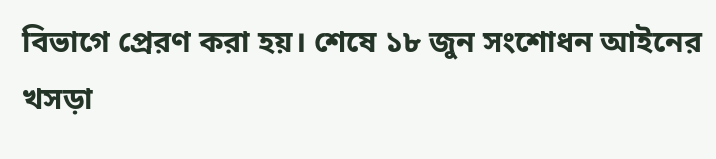বিভাগে প্রেরণ করা হয়। শেষে ১৮ জুন সংশোধন আইনের খসড়া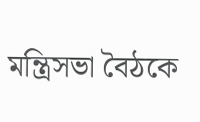মন্ত্রিসভা বৈঠকে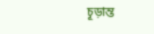চূড়ান্ত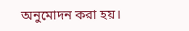অনুমোদন করা হয়।